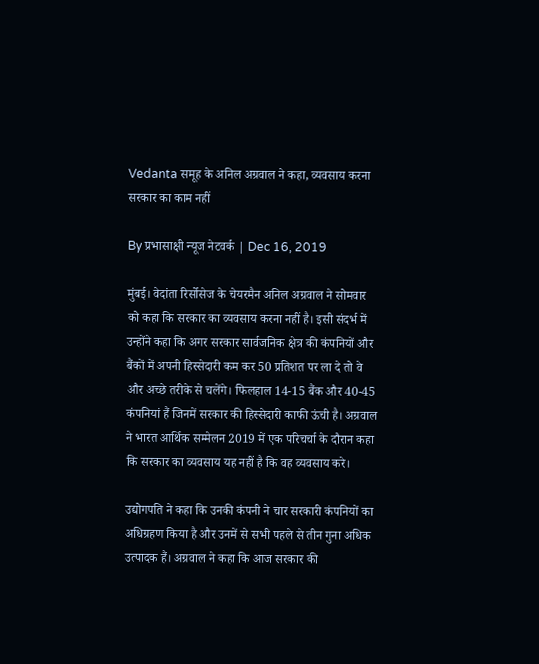Vedanta समूह के अनिल अग्रवाल ने कहा, व्यवसाय करना सरकार का काम नहीं

By प्रभासाक्षी न्यूज नेटवर्क | Dec 16, 2019

मुंबई। वेदांता रिर्सोसेज के चेयरमैन अनिल अग्रवाल ने सोमवार को कहा कि सरकार का व्यवसाय करना नहीं है। इसी संदर्भ में उन्होंने कहा कि अगर सरकार सार्वजनिक क्षेत्र की कंपनियों और बैंकों में अपनी हिस्सेदारी कम कर 50 प्रतिशत पर ला दे तो वे और अच्छे तरीके से चलेंगे। फिलहाल 14-15 बैंक और 40-45 कंपनियां हैं जिनमें सरकार की हिस्सेदारी काफी ऊंची है। अग्रवाल ने भारत आर्थिक सम्मेलन 2019 में एक परिचर्चा के दौरान कहा कि सरकार का व्यवसाय यह नहीं है कि वह व्यवसाय करे।

उद्योगपति ने कहा कि उनकी कंपनी ने चार सरकारी कंपनियों का अधिग्रहण किया है और उनमें से सभी पहले से तीन गुना अधिक उत्पादक हैं। अग्रवाल ने कहा कि आज सरकार की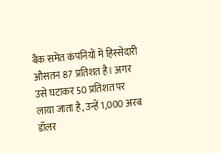बैंक समेत कंपनियों में हिस्सेदारी औसतन 87 प्रतिशत है। अगर उसे घटाकर 50 प्रतिशत पर लाया जाता है, उन्हें 1,000 अरब डॉलर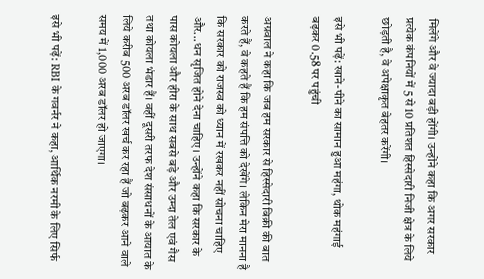मिलेंगे और वे ज्यादा बड़ी होंगी। उन्होंने कहा कि अगर सरकार प्रत्येक कंपनियों में 5 से 10 प्रतिशत हिस्सेदारी निजी क्षेत्र के लिये छोड़ती है, वे अपेक्षाकृत बेहतर करेंगी।

इसे भी पढ़ें: खाने-पीने का सामान हुआ महंगा, थोक महंगाई बढ़कर 0.58 पर पहुंची

अग्रवाल ने कहा कि जब हम सरकार से हिस्सेदारी बिक्री की बात करते हैं, वे कहते हैं कि हम संपत्ति को देखेंगे। लेकिन मेरा मानना है कि सरकार को राजस्व को ध्यान में रखकर नहीं सोचना चाहिए और...धन सृजित होने देना चाहिए। उन्होंने कहा कि सरकार के पास कोयला और हीरा के साथ सबसे बड़े और उम्दा तेल एवं गैस तथा कोयला भंडार हैं। वहीं दूसरी तरफ देश संसाधनों के आयात के लिये करीब 500 अरब डॉलर खर्च कर रहा हैं जो बढ़कर आने वाले समय में 1,000 अरब डॉलर हो जाएगा।

इसे भी पढ़ें: RBI के गवर्नर ने कहा, आर्थिक नरमी के लिए सिर्फ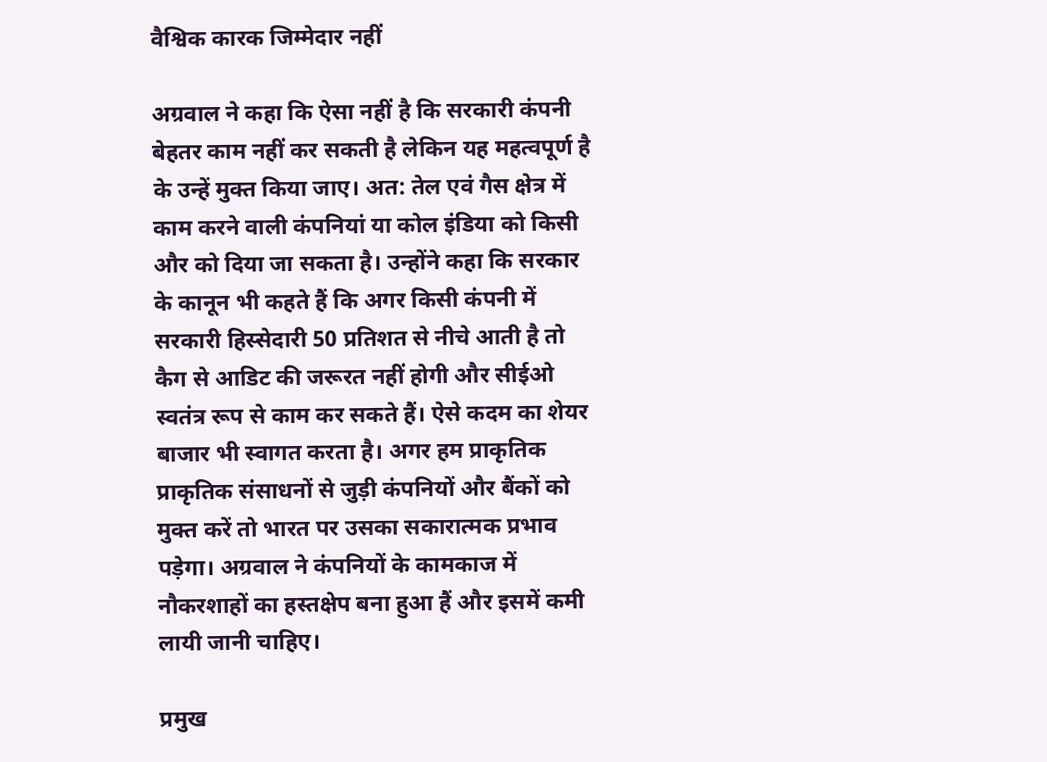वैश्विक कारक जिम्मेदार नहीं

अग्रवाल ने कहा कि ऐसा नहीं है कि सरकारी कंपनी बेहतर काम नहीं कर सकती है लेकिन यह महत्वपूर्ण है के उन्हें मुक्त किया जाए। अत: तेल एवं गैस क्षेत्र में काम करने वाली कंपनियां या कोल इंडिया को किसी और को दिया जा सकता है। उन्होंने कहा कि सरकार के कानून भी कहते हैं कि अगर किसी कंपनी में सरकारी हिस्सेदारी 50 प्रतिशत से नीचे आती है तो कैग से आडिट की जरूरत नहीं होगी और सीईओ स्वतंत्र रूप से काम कर सकते हैं। ऐसे कदम का शेयर बाजार भी स्वागत करता है। अगर हम प्राकृतिक प्राकृतिक संसाधनों से जुड़ी कंपनियों और बैंकों को मुक्त करें तो भारत पर उसका सकारात्मक प्रभाव पड़ेगा। अग्रवाल ने कंपनियों के कामकाज में नौकरशाहों का हस्तक्षेप बना हुआ हैं और इसमें कमी लायी जानी चाहिए।

प्रमुख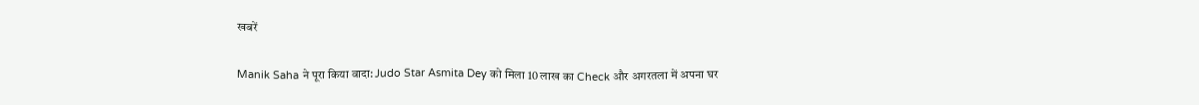खबरें

Manik Saha ने पूरा किया वादा: Judo Star Asmita Dey को मिला 10 लाख का Check और अगरतला में अपना घर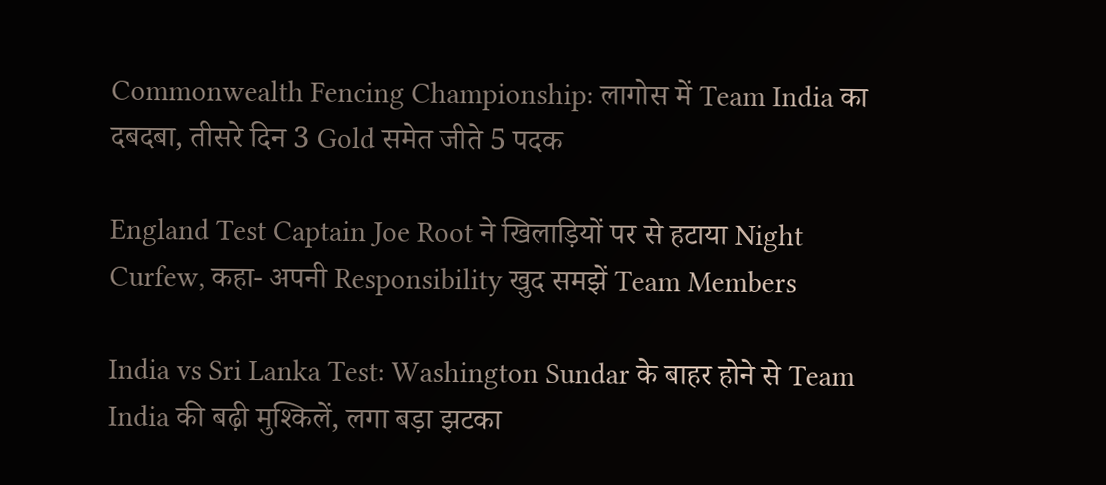Commonwealth Fencing Championship: लागोस में Team India का दबदबा, तीसरे दिन 3 Gold समेत जीते 5 पदक

England Test Captain Joe Root ने खिलाड़ियों पर से हटाया Night Curfew, कहा- अपनी Responsibility खुद समझें Team Members

India vs Sri Lanka Test: Washington Sundar के बाहर होने से Team India की बढ़ी मुश्किलें, लगा बड़ा झटका